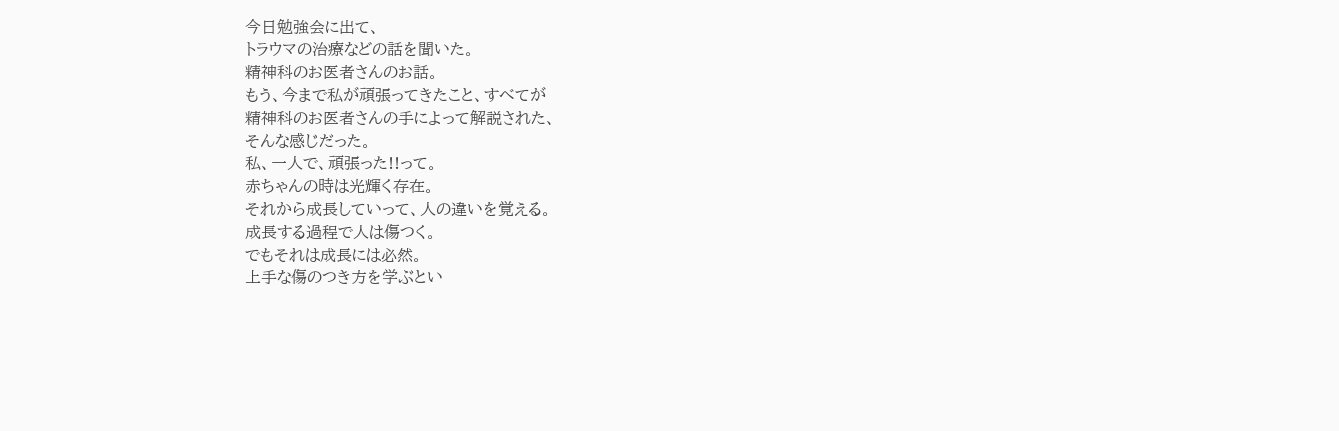今日勉強会に出て、
トラウマの治療などの話を聞いた。
精神科のお医者さんのお話。
もう、今まで私が頑張ってきたこと、すべてが
精神科のお医者さんの手によって解説された、
そんな感じだった。
私、一人で、頑張った!!って。
赤ちゃんの時は光輝く存在。
それから成長していって、人の違いを覚える。
成長する過程で人は傷つく。
でもそれは成長には必然。
上手な傷のつき方を学ぶとい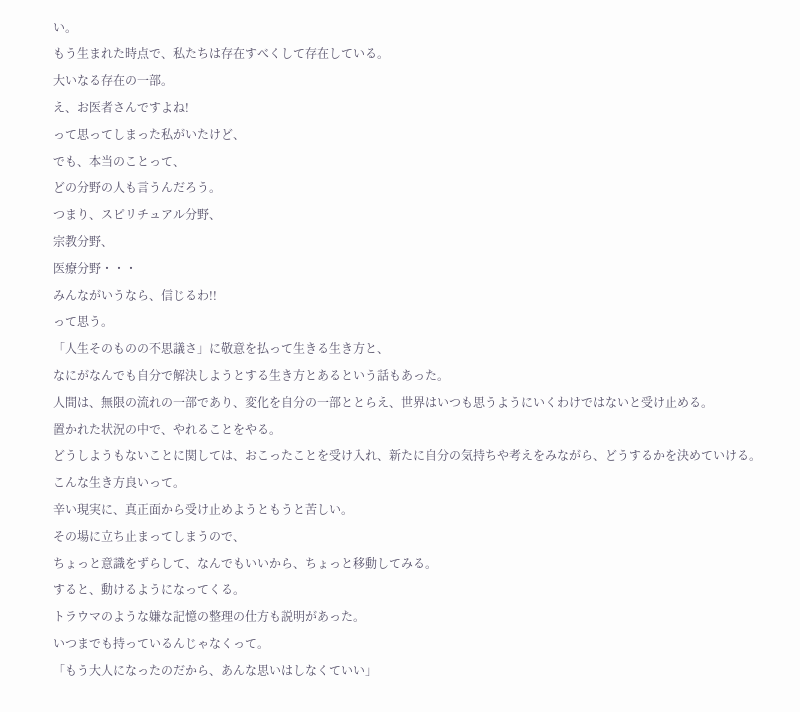い。
もう生まれた時点で、私たちは存在すべくして存在している。
大いなる存在の一部。
え、お医者さんですよね!
って思ってしまった私がいたけど、
でも、本当のことって、
どの分野の人も言うんだろう。
つまり、スピリチュアル分野、
宗教分野、
医療分野・・・
みんながいうなら、信じるわ!!
って思う。
「人生そのものの不思議さ」に敬意を払って生きる生き方と、
なにがなんでも自分で解決しようとする生き方とあるという話もあった。
人間は、無限の流れの一部であり、変化を自分の一部ととらえ、世界はいつも思うようにいくわけではないと受け止める。
置かれた状況の中で、やれることをやる。
どうしようもないことに関しては、おこったことを受け入れ、新たに自分の気持ちや考えをみながら、どうするかを決めていける。
こんな生き方良いって。
辛い現実に、真正面から受け止めようともうと苦しい。
その場に立ち止まってしまうので、
ちょっと意識をずらして、なんでもいいから、ちょっと移動してみる。
すると、動けるようになってくる。
トラウマのような嫌な記憶の整理の仕方も説明があった。
いつまでも持っているんじゃなくって。
「もう大人になったのだから、あんな思いはしなくていい」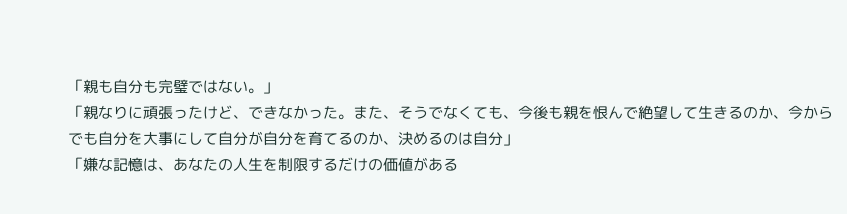「親も自分も完璧ではない。」
「親なりに頑張ったけど、できなかった。また、そうでなくても、今後も親を恨んで絶望して生きるのか、今からでも自分を大事にして自分が自分を育てるのか、決めるのは自分」
「嫌な記憶は、あなたの人生を制限するだけの価値がある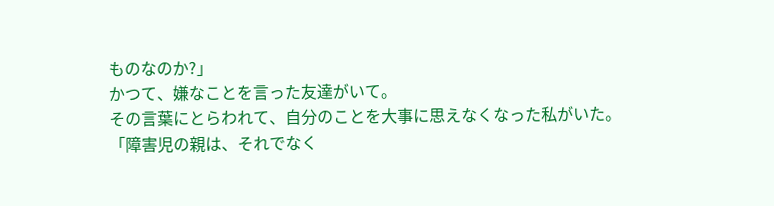ものなのか?」
かつて、嫌なことを言った友達がいて。
その言葉にとらわれて、自分のことを大事に思えなくなった私がいた。
「障害児の親は、それでなく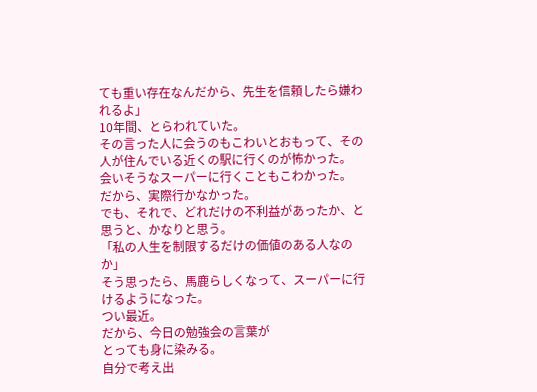ても重い存在なんだから、先生を信頼したら嫌われるよ」
10年間、とらわれていた。
その言った人に会うのもこわいとおもって、その人が住んでいる近くの駅に行くのが怖かった。
会いそうなスーパーに行くこともこわかった。
だから、実際行かなかった。
でも、それで、どれだけの不利益があったか、と思うと、かなりと思う。
「私の人生を制限するだけの価値のある人なのか」
そう思ったら、馬鹿らしくなって、スーパーに行けるようになった。
つい最近。
だから、今日の勉強会の言葉が
とっても身に染みる。
自分で考え出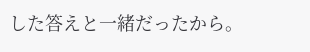した答えと一緒だったから。